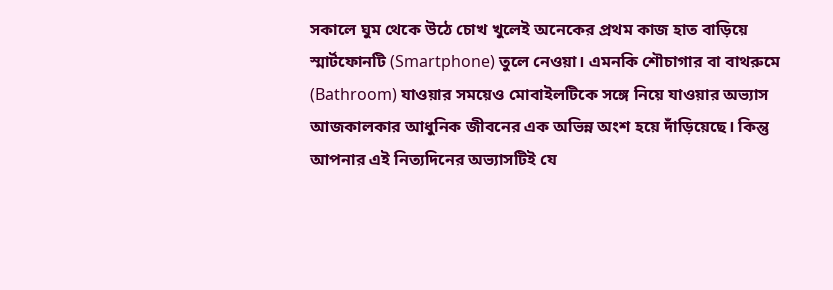সকালে ঘুম থেকে উঠে চোখ খুলেই অনেকের প্রথম কাজ হাত বাড়িয়ে স্মার্টফোনটি (Smartphone) তুলে নেওয়া। এমনকি শৌচাগার বা বাথরুমে (Bathroom) যাওয়ার সময়েও মোবাইলটিকে সঙ্গে নিয়ে যাওয়ার অভ্যাস আজকালকার আধুনিক জীবনের এক অভিন্ন অংশ হয়ে দাঁড়িয়েছে। কিন্তু আপনার এই নিত্যদিনের অভ্যাসটিই যে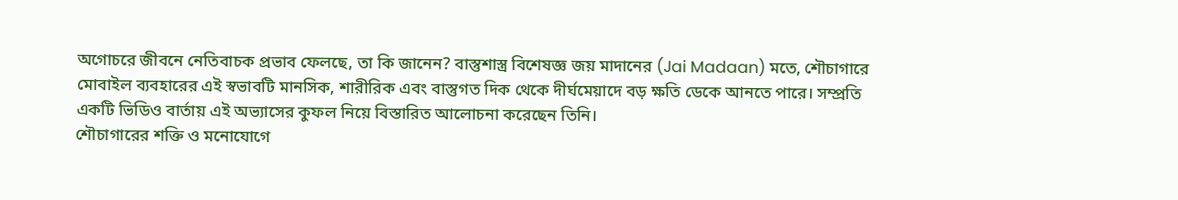অগোচরে জীবনে নেতিবাচক প্রভাব ফেলছে, তা কি জানেন? বাস্তুশাস্ত্র বিশেষজ্ঞ জয় মাদানের (Jai Madaan) মতে, শৌচাগারে মোবাইল ব্যবহারের এই স্বভাবটি মানসিক, শারীরিক এবং বাস্তুগত দিক থেকে দীর্ঘমেয়াদে বড় ক্ষতি ডেকে আনতে পারে। সম্প্রতি একটি ভিডিও বার্তায় এই অভ্যাসের কুফল নিয়ে বিস্তারিত আলোচনা করেছেন তিনি।
শৌচাগারের শক্তি ও মনোযোগে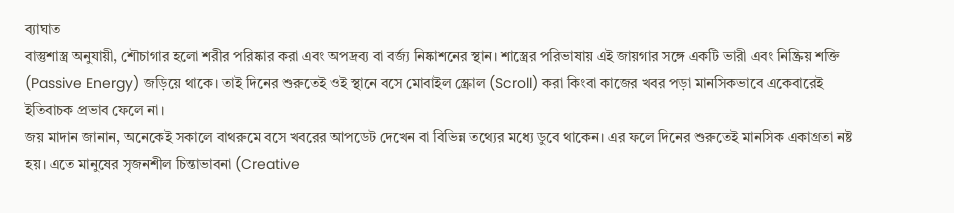ব্যাঘাত
বাস্তুশাস্ত্র অনুযায়ী, শৌচাগার হলো শরীর পরিষ্কার করা এবং অপদ্রব্য বা বর্জ্য নিষ্কাশনের স্থান। শাস্ত্রের পরিভাষায় এই জায়গার সঙ্গে একটি ভারী এবং নিষ্ক্রিয় শক্তি (Passive Energy) জড়িয়ে থাকে। তাই দিনের শুরুতেই ওই স্থানে বসে মোবাইল স্ক্রোল (Scroll) করা কিংবা কাজের খবর পড়া মানসিকভাবে একেবারেই ইতিবাচক প্রভাব ফেলে না।
জয় মাদান জানান, অনেকেই সকালে বাথরুমে বসে খবরের আপডেট দেখেন বা বিভিন্ন তথ্যের মধ্যে ডুবে থাকেন। এর ফলে দিনের শুরুতেই মানসিক একাগ্রতা নষ্ট হয়। এতে মানুষের সৃজনশীল চিন্তাভাবনা (Creative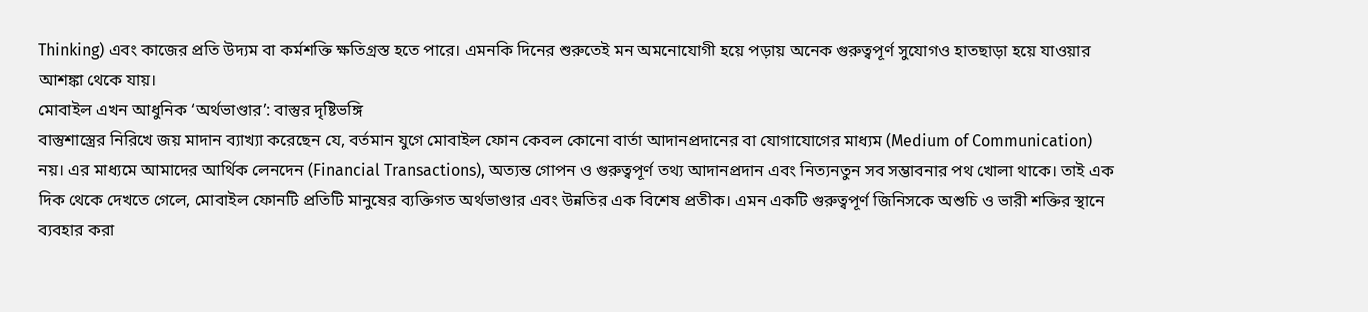Thinking) এবং কাজের প্রতি উদ্যম বা কর্মশক্তি ক্ষতিগ্রস্ত হতে পারে। এমনকি দিনের শুরুতেই মন অমনোযোগী হয়ে পড়ায় অনেক গুরুত্বপূর্ণ সুযোগও হাতছাড়া হয়ে যাওয়ার আশঙ্কা থেকে যায়।
মোবাইল এখন আধুনিক ‘অর্থভাণ্ডার’: বাস্তুর দৃষ্টিভঙ্গি
বাস্তুশাস্ত্রের নিরিখে জয় মাদান ব্যাখ্যা করেছেন যে, বর্তমান যুগে মোবাইল ফোন কেবল কোনো বার্তা আদানপ্রদানের বা যোগাযোগের মাধ্যম (Medium of Communication) নয়। এর মাধ্যমে আমাদের আর্থিক লেনদেন (Financial Transactions), অত্যন্ত গোপন ও গুরুত্বপূর্ণ তথ্য আদানপ্রদান এবং নিত্যনতুন সব সম্ভাবনার পথ খোলা থাকে। তাই এক দিক থেকে দেখতে গেলে, মোবাইল ফোনটি প্রতিটি মানুষের ব্যক্তিগত অর্থভাণ্ডার এবং উন্নতির এক বিশেষ প্রতীক। এমন একটি গুরুত্বপূর্ণ জিনিসকে অশুচি ও ভারী শক্তির স্থানে ব্যবহার করা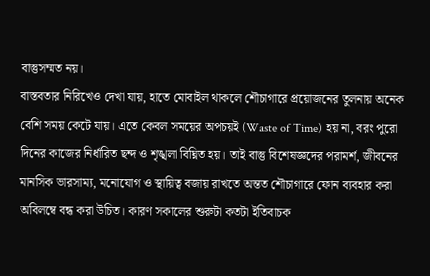বাস্তুসম্মত নয়।
বাস্তবতার নিরিখেও দেখা যায়, হাতে মোবাইল থাকলে শৌচাগারে প্রয়োজনের তুলনায় অনেক বেশি সময় কেটে যায়। এতে কেবল সময়ের অপচয়ই (Waste of Time) হয় না, বরং পুরো দিনের কাজের নির্ধারিত ছন্দ ও শৃঙ্খলা বিঘ্নিত হয়। তাই বাস্তু বিশেষজ্ঞদের পরামর্শ, জীবনের মানসিক ভারসাম্য, মনোযোগ ও স্থায়িত্ব বজায় রাখতে অন্তত শৌচাগারে ফোন ব্যবহার করা অবিলম্বে বন্ধ করা উচিত। কারণ সকালের শুরুটা কতটা ইতিবাচক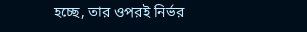হচ্ছে, তার ওপরই নির্ভর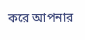করে আপনার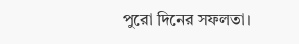পুরো দিনের সফলতা।